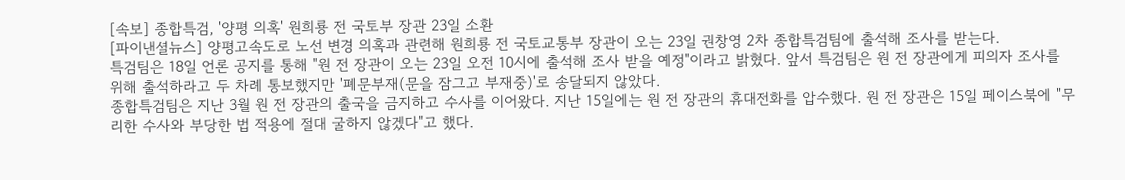[속보] 종합특검, '양평 의혹' 원희룡 전 국토부 장관 23일 소환
[파이낸셜뉴스] 양평고속도로 노선 변경 의혹과 관련해 원희룡 전 국토교통부 장관이 오는 23일 권창영 2차 종합특검팀에 출석해 조사를 받는다.
특검팀은 18일 언론 공지를 통해 "원 전 장관이 오는 23일 오전 10시에 출석해 조사 받을 예정"이라고 밝혔다. 앞서 특검팀은 원 전 장관에게 피의자 조사를 위해 출석하라고 두 차례 통보했지만 '폐문부재(문을 잠그고 부재중)'로 송달되지 않았다.
종합특검팀은 지난 3월 원 전 장관의 출국을 금지하고 수사를 이어왔다. 지난 15일에는 원 전 장관의 휴대전화를 압수했다. 원 전 장관은 15일 페이스북에 "무리한 수사와 부당한 법 적용에 절대 굴하지 않겠다"고 했다.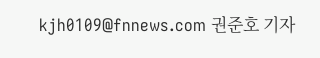kjh0109@fnnews.com 권준호 기자